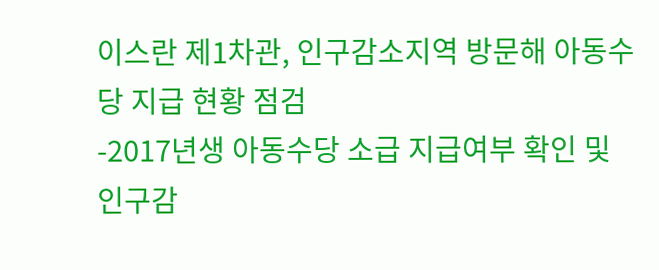이스란 제1차관, 인구감소지역 방문해 아동수당 지급 현황 점검
-2017년생 아동수당 소급 지급여부 확인 및 인구감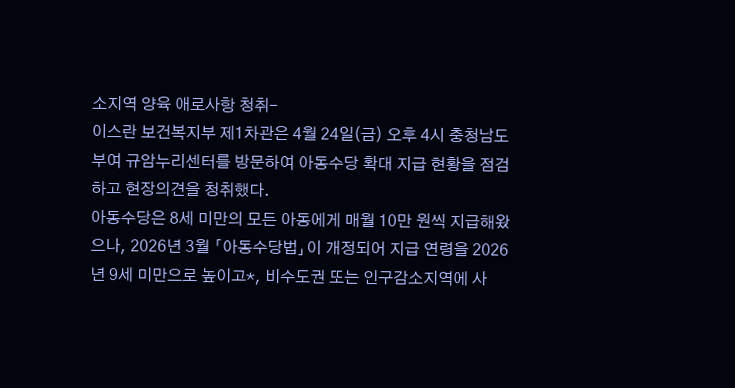소지역 양육 애로사항 청취-
이스란 보건복지부 제1차관은 4월 24일(금) 오후 4시 충청남도 부여 규암누리센터를 방문하여 아동수당 확대 지급 현황을 점검하고 현장의견을 청취했다.
아동수당은 8세 미만의 모든 아동에게 매월 10만 원씩 지급해왔으나, 2026년 3월 「아동수당법」이 개정되어 지급 연령을 2026년 9세 미만으로 높이고*, 비수도권 또는 인구감소지역에 사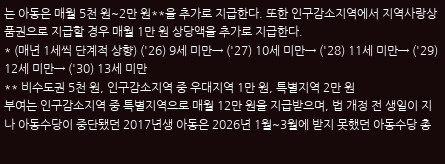는 아동은 매월 5천 원~2만 원**을 추가로 지급한다. 또한 인구감소지역에서 지역사랑상품권으로 지급할 경우 매월 1만 원 상당액을 추가로 지급한다.
* (매년 1세씩 단계적 상향) ('26) 9세 미만→ ('27) 10세 미만→ ('28) 11세 미만→ ('29) 12세 미만→ ('30) 13세 미만
** 비수도권 5천 원, 인구감소지역 중 우대지역 1만 원, 특별지역 2만 원
부여는 인구감소지역 중 특별지역으로 매월 12만 원을 지급받으며, 법 개정 전 생일이 지나 아동수당이 중단됐던 2017년생 아동은 2026년 1월~3월에 받지 못했던 아동수당 총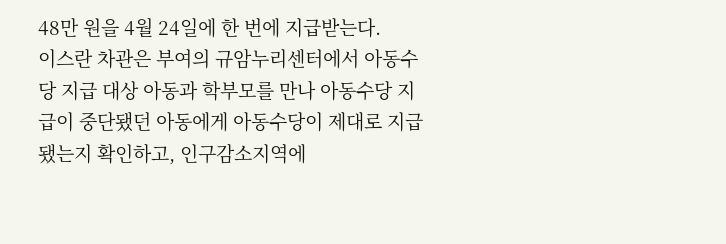48만 원을 4월 24일에 한 번에 지급받는다.
이스란 차관은 부여의 규암누리센터에서 아동수당 지급 대상 아동과 학부모를 만나 아동수당 지급이 중단됐던 아동에게 아동수당이 제대로 지급됐는지 확인하고, 인구감소지역에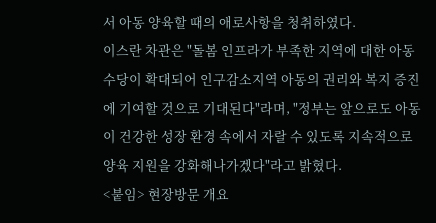서 아동 양육할 때의 애로사항을 청취하였다.
이스란 차관은 "돌봄 인프라가 부족한 지역에 대한 아동수당이 확대되어 인구감소지역 아동의 권리와 복지 증진에 기여할 것으로 기대된다"라며, "정부는 앞으로도 아동이 건강한 성장 환경 속에서 자랄 수 있도록 지속적으로 양육 지원을 강화해나가겠다"라고 밝혔다.
<붙임> 현장방문 개요